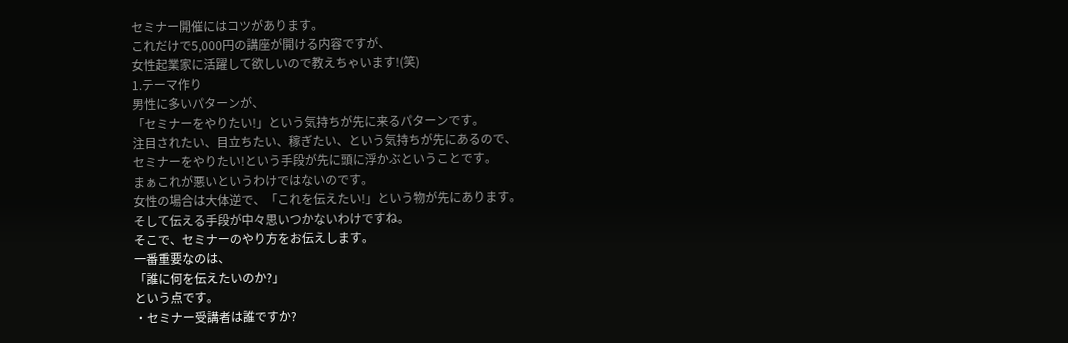セミナー開催にはコツがあります。
これだけで5,000円の講座が開ける内容ですが、
女性起業家に活躍して欲しいので教えちゃいます!(笑)
1.テーマ作り
男性に多いパターンが、
「セミナーをやりたい!」という気持ちが先に来るパターンです。
注目されたい、目立ちたい、稼ぎたい、という気持ちが先にあるので、
セミナーをやりたい!という手段が先に頭に浮かぶということです。
まぁこれが悪いというわけではないのです。
女性の場合は大体逆で、「これを伝えたい!」という物が先にあります。
そして伝える手段が中々思いつかないわけですね。
そこで、セミナーのやり方をお伝えします。
一番重要なのは、
「誰に何を伝えたいのか?」
という点です。
・セミナー受講者は誰ですか?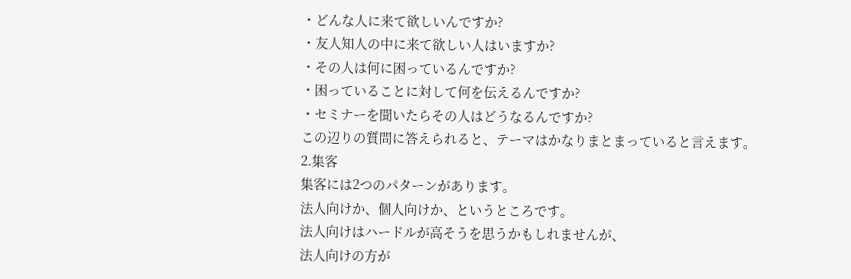・どんな人に来て欲しいんですか?
・友人知人の中に来て欲しい人はいますか?
・その人は何に困っているんですか?
・困っていることに対して何を伝えるんですか?
・セミナーを聞いたらその人はどうなるんですか?
この辺りの質問に答えられると、テーマはかなりまとまっていると言えます。
2.集客
集客には2つのパターンがあります。
法人向けか、個人向けか、というところです。
法人向けはハードルが高そうを思うかもしれませんが、
法人向けの方が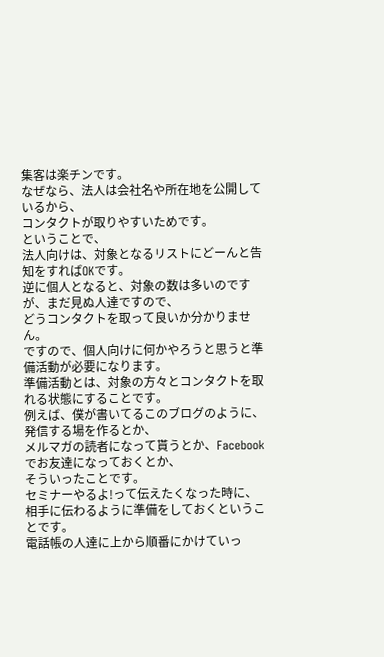集客は楽チンです。
なぜなら、法人は会社名や所在地を公開しているから、
コンタクトが取りやすいためです。
ということで、
法人向けは、対象となるリストにどーんと告知をすればOKです。
逆に個人となると、対象の数は多いのですが、まだ見ぬ人達ですので、
どうコンタクトを取って良いか分かりません。
ですので、個人向けに何かやろうと思うと準備活動が必要になります。
準備活動とは、対象の方々とコンタクトを取れる状態にすることです。
例えば、僕が書いてるこのブログのように、発信する場を作るとか、
メルマガの読者になって貰うとか、Facebookでお友達になっておくとか、
そういったことです。
セミナーやるよ!って伝えたくなった時に、
相手に伝わるように準備をしておくということです。
電話帳の人達に上から順番にかけていっ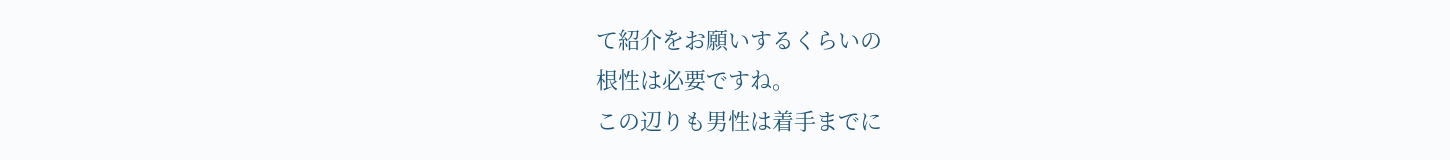て紹介をお願いするくらいの
根性は必要ですね。
この辺りも男性は着手までに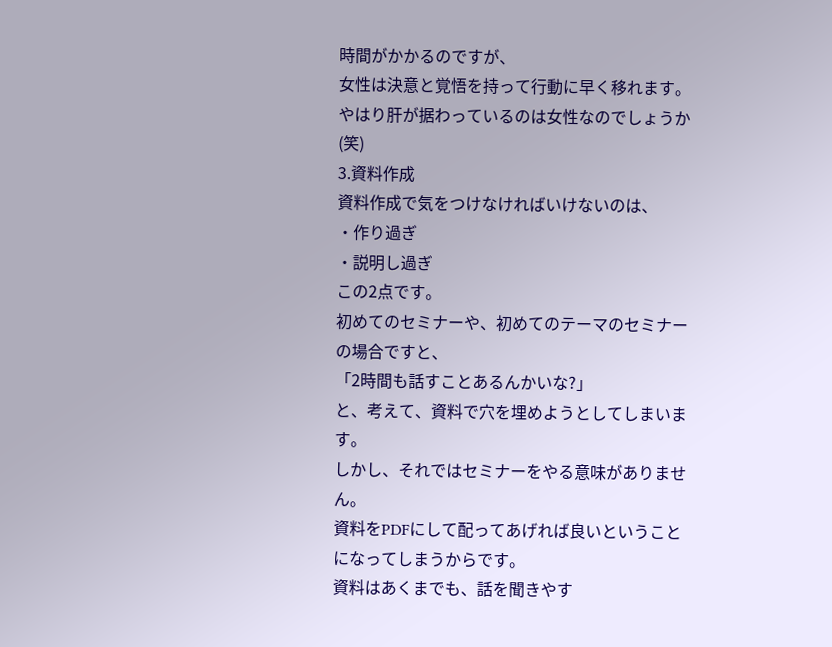時間がかかるのですが、
女性は決意と覚悟を持って行動に早く移れます。
やはり肝が据わっているのは女性なのでしょうか(笑)
3.資料作成
資料作成で気をつけなければいけないのは、
・作り過ぎ
・説明し過ぎ
この2点です。
初めてのセミナーや、初めてのテーマのセミナーの場合ですと、
「2時間も話すことあるんかいな?」
と、考えて、資料で穴を埋めようとしてしまいます。
しかし、それではセミナーをやる意味がありません。
資料をPDFにして配ってあげれば良いということになってしまうからです。
資料はあくまでも、話を聞きやす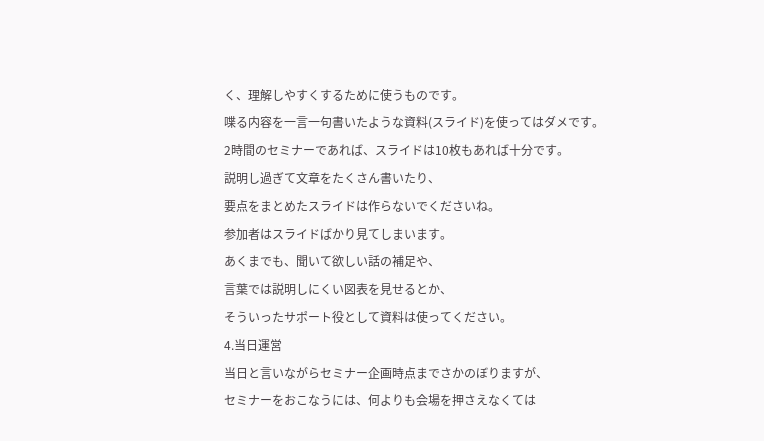く、理解しやすくするために使うものです。
喋る内容を一言一句書いたような資料(スライド)を使ってはダメです。
2時間のセミナーであれば、スライドは10枚もあれば十分です。
説明し過ぎて文章をたくさん書いたり、
要点をまとめたスライドは作らないでくださいね。
参加者はスライドばかり見てしまいます。
あくまでも、聞いて欲しい話の補足や、
言葉では説明しにくい図表を見せるとか、
そういったサポート役として資料は使ってください。
4.当日運営
当日と言いながらセミナー企画時点までさかのぼりますが、
セミナーをおこなうには、何よりも会場を押さえなくては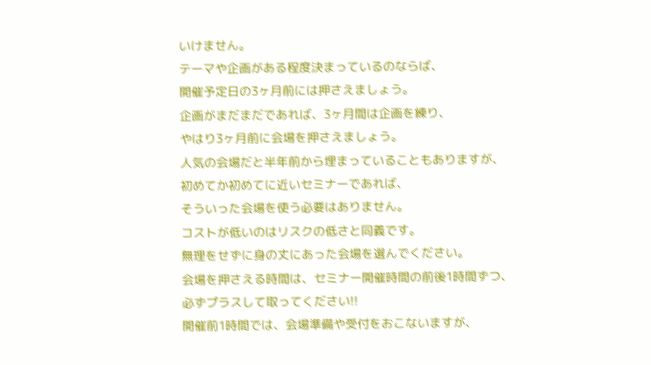いけません。
テーマや企画がある程度決まっているのならば、
開催予定日の3ヶ月前には押さえましょう。
企画がまだまだであれば、3ヶ月間は企画を練り、
やはり3ヶ月前に会場を押さえましょう。
人気の会場だと半年前から埋まっていることもありますが、
初めてか初めてに近いセミナーであれば、
そういった会場を使う必要はありません。
コストが低いのはリスクの低さと同義です。
無理をせずに身の丈にあった会場を選んでください。
会場を押さえる時間は、セミナー開催時間の前後1時間ずつ、
必ずプラスして取ってください!!
開催前1時間では、会場準備や受付をおこないますが、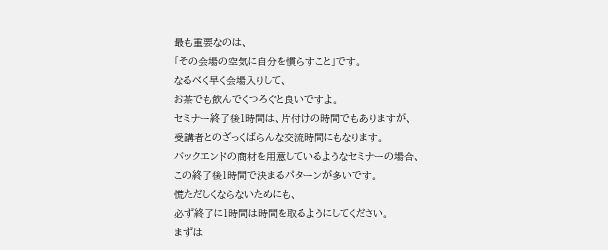最も重要なのは、
「その会場の空気に自分を慣らすこと」です。
なるべく早く会場入りして、
お茶でも飲んでくつろぐと良いですよ。
セミナー終了後1時間は、片付けの時間でもありますが、
受講者とのざっくばらんな交流時間にもなります。
バックエンドの商材を用意しているようなセミナーの場合、
この終了後1時間で決まるパターンが多いです。
慌ただしくならないためにも、
必ず終了に1時間は時間を取るようにしてください。
まずは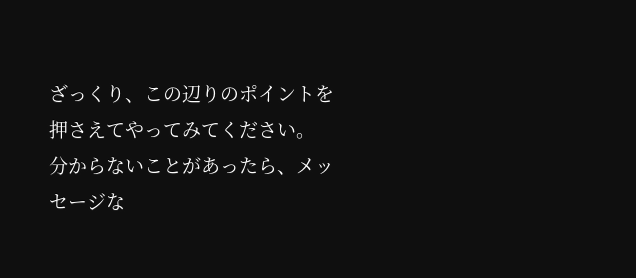ざっくり、この辺りのポイントを押さえてやってみてください。
分からないことがあったら、メッセージな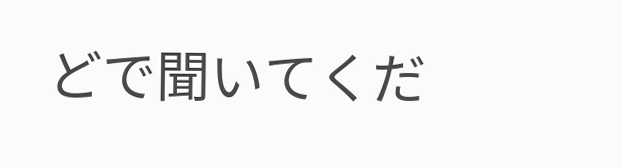どで聞いてくだ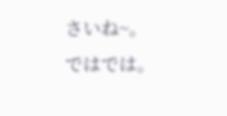さいね~。
ではでは。